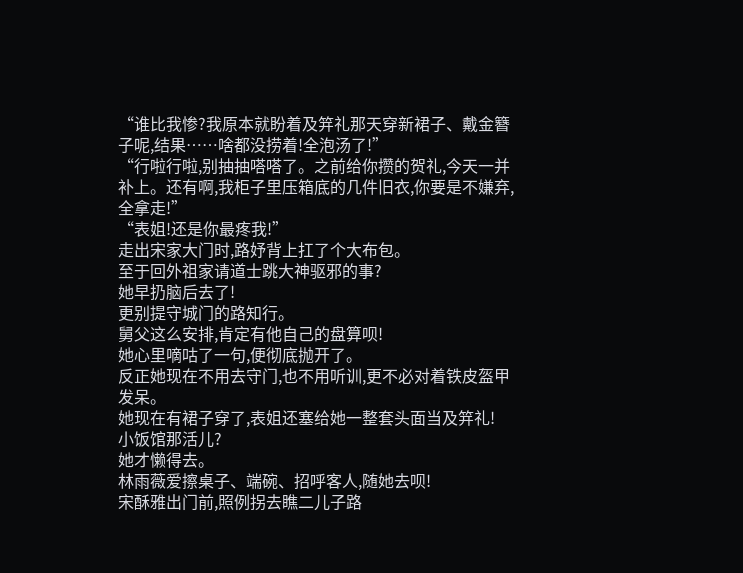“谁比我惨?我原本就盼着及笄礼那天穿新裙子、戴金簪子呢,结果……啥都没捞着!全泡汤了!”
“行啦行啦,别抽抽嗒嗒了。之前给你攒的贺礼,今天一并补上。还有啊,我柜子里压箱底的几件旧衣,你要是不嫌弃,全拿走!”
“表姐!还是你最疼我!”
走出宋家大门时,路妤背上扛了个大布包。
至于回外祖家请道士跳大神驱邪的事?
她早扔脑后去了!
更别提守城门的路知行。
舅父这么安排,肯定有他自己的盘算呗!
她心里嘀咕了一句,便彻底抛开了。
反正她现在不用去守门,也不用听训,更不必对着铁皮盔甲发呆。
她现在有裙子穿了,表姐还塞给她一整套头面当及笄礼!
小饭馆那活儿?
她才懒得去。
林雨薇爱擦桌子、端碗、招呼客人,随她去呗!
宋酥雅出门前,照例拐去瞧二儿子路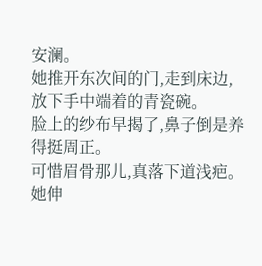安澜。
她推开东次间的门,走到床边,放下手中端着的青瓷碗。
脸上的纱布早揭了,鼻子倒是养得挺周正。
可惜眉骨那儿,真落下道浅疤。
她伸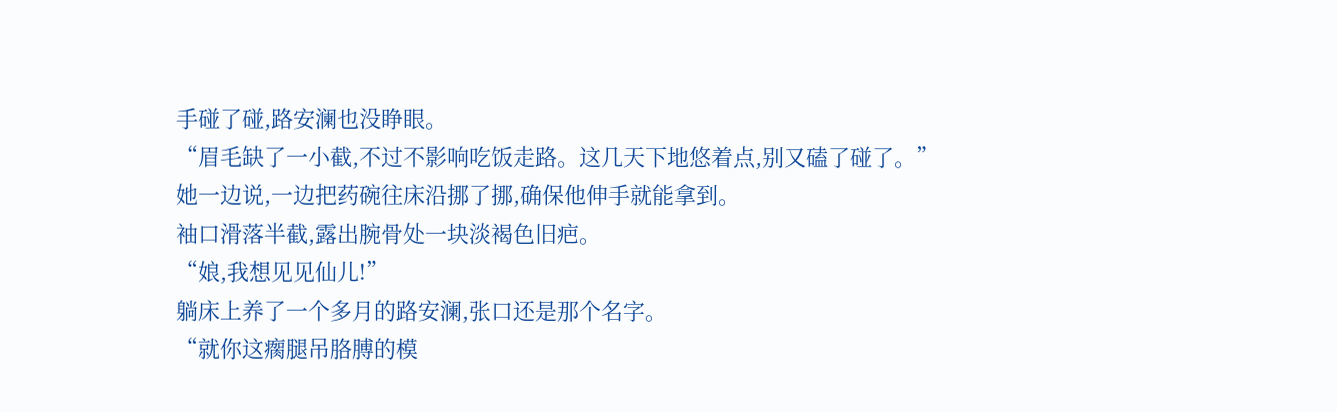手碰了碰,路安澜也没睁眼。
“眉毛缺了一小截,不过不影响吃饭走路。这几天下地悠着点,别又磕了碰了。”
她一边说,一边把药碗往床沿挪了挪,确保他伸手就能拿到。
袖口滑落半截,露出腕骨处一块淡褐色旧疤。
“娘,我想见见仙儿!”
躺床上养了一个多月的路安澜,张口还是那个名字。
“就你这瘸腿吊胳膊的模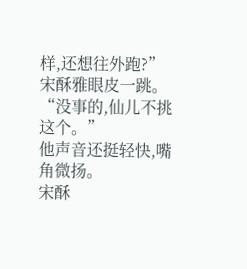样,还想往外跑?”
宋酥雅眼皮一跳。
“没事的,仙儿不挑这个。”
他声音还挺轻快,嘴角微扬。
宋酥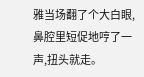雅当场翻了个大白眼,鼻腔里短促地哼了一声,扭头就走。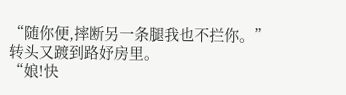“随你便,摔断另一条腿我也不拦你。”
转头又踱到路妤房里。
“娘!快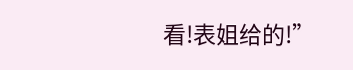看!表姐给的!”